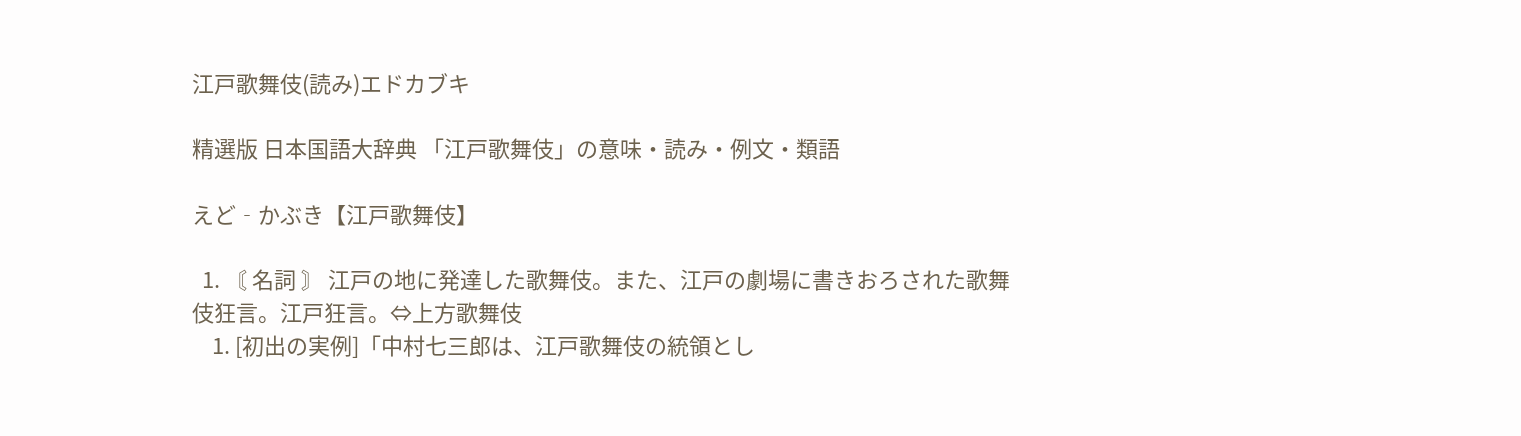江戸歌舞伎(読み)エドカブキ

精選版 日本国語大辞典 「江戸歌舞伎」の意味・読み・例文・類語

えど‐かぶき【江戸歌舞伎】

  1. 〘 名詞 〙 江戸の地に発達した歌舞伎。また、江戸の劇場に書きおろされた歌舞伎狂言。江戸狂言。⇔上方歌舞伎
    1. [初出の実例]「中村七三郎は、江戸歌舞伎の統領とし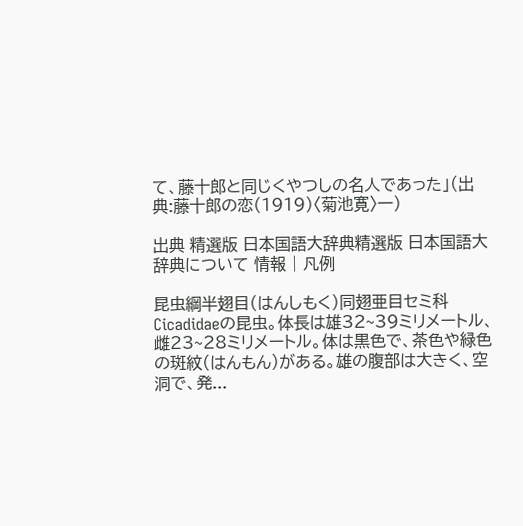て、藤十郎と同じくやつしの名人であった」(出典:藤十郎の恋(1919)〈菊池寛〉一)

出典 精選版 日本国語大辞典精選版 日本国語大辞典について 情報 | 凡例

昆虫綱半翅目(はんしもく)同翅亜目セミ科Cicadidaeの昆虫。体長は雄32~39ミリメートル、雌23~28ミリメートル。体は黒色で、茶色や緑色の斑紋(はんもん)がある。雄の腹部は大きく、空洞で、発...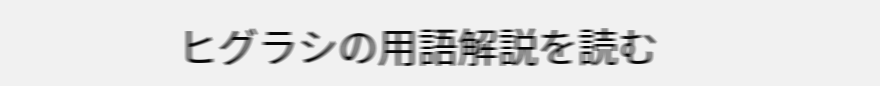ヒグラシの用語解説を読む